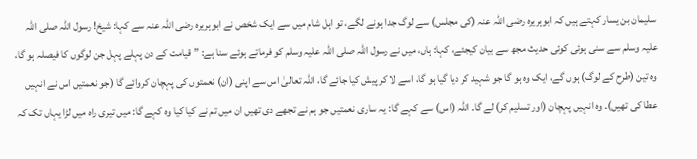سلیمان بن یسار کہتے ہیں کہ ابوہریرہ رضی اللہ عنہ (کی مجلس) سے لوگ جدا ہونے لگے، تو اہل شام میں سے ایک شخص نے ابوہریرہ رضی اللہ عنہ سے کہا: شیخ! رسول اللہ صلی اللہ علیہ وسلم سے سنی ہوئی کوئی حدیث مجھ سے بیان کیجئے، کہا: ہاں، میں نے رسول اللہ صلی اللہ علیہ وسلم کو فرماتے ہوئے سنا ہے: ”قیامت کے دن پہلے پہل جن لوگوں کا فیصلہ ہو گا، وہ تین (طرح کے لوگ) ہوں گے، ایک وہ ہو گا جو شہید کر دیا گیا ہو گا، اسے لا کر پیش کیا جائے گا، اللہ تعالیٰ اس سے اپنی (ان) نعمتوں کی پہچان کروائے گا (جو نعمتیں اس نے انہیں عطا کی تھیں)۔ وہ انہیں پہچان (اور تسلیم کر) لے گا۔ اللہ (اس) سے کہے گا: یہ ساری نعمتیں جو ہم نے تجھے دی تھیں ان میں تم نے کیا کیا وہ کہے گا: میں تیری راہ میں لڑا یہاں تک کہ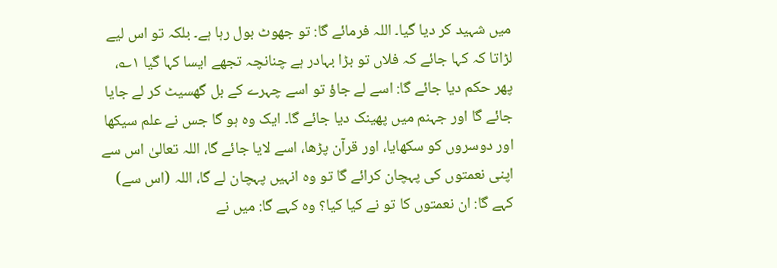میں شہید کر دیا گیا۔ اللہ فرمائے گا: تو جھوٹ بول رہا ہے۔ بلکہ تو اس لیے لڑاتا کہ کہا جائے کہ فلاں تو بڑا بہادر ہے چنانچہ تجھے ایسا کہا گیا ۱؎، پھر حکم دیا جائے گا: اسے لے جاؤ تو اسے چہرے کے بل گھسیٹ کر لے جایا جائے گا اور جہنم میں پھینک دیا جائے گا۔ ایک وہ ہو گا جس نے علم سیکھا اور دوسروں کو سکھایا، اور قرآن پڑھا، اسے لایا جائے گا، اللہ تعالیٰ اس سے اپنی نعمتوں کی پہچان کرائے گا تو وہ انہیں پہچان لے گا، اللہ (اس سے) کہے گا: ان نعمتوں کا تو نے کیا کیا؟ وہ کہے گا: میں نے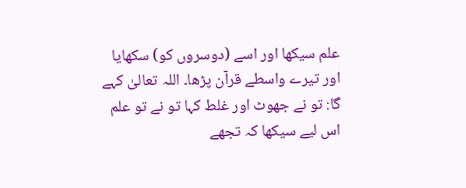علم سیکھا اور اسے (دوسروں کو) سکھایا اور تیرے واسطے قرآن پڑھا۔ اللہ تعالیٰ کہے گا: تو نے جھوٹ اور غلط کہا تو نے تو علم اس لیے سیکھا کہ تجھے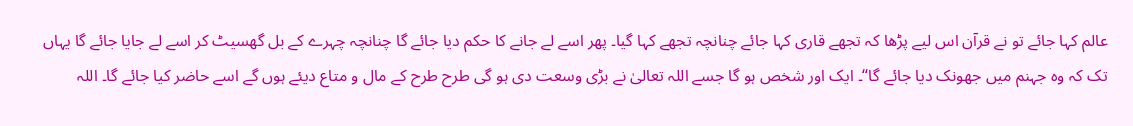عالم کہا جائے تو نے قرآن اس لیے پڑھا کہ تجھے قاری کہا جائے چنانچہ تجھے کہا گیا۔ پھر اسے لے جانے کا حکم دیا جائے گا چنانچہ چہرے کے بل گھسیٹ کر اسے لے جایا جائے گا یہاں تک کہ وہ جہنم میں جھونک دیا جائے گا“۔ ایک اور شخص ہو گا جسے اللہ تعالیٰ نے بڑی وسعت دی ہو گی طرح طرح کے مال و متاع دیئے ہوں گے اسے حاضر کیا جائے گا۔ اللہ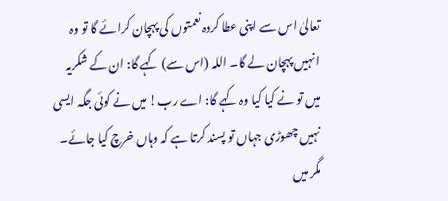تعالیٰ اس سے اپنی عطا کردہ نعمتوں کی پہچان کرائے گا تو وہ انہیں پہچان لے گا۔ اللہ (اس سے) کہے گا: ان کے شکریہ میں تو نے کیا کیا وہ کہے گا: اے رب! میں نے کوئی جگہ ایسی نہیں چھوڑی جہاں تو پسند کرتا ہے کہ وہاں خرچ کیا جائے۔ مگر میں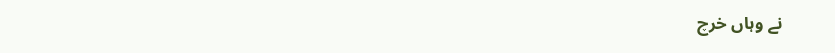نے وہاں خرچ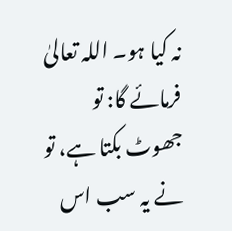نہ کیا ہو۔ اللہ تعالیٰ فرمائے گا: تو جھوٹ بکتا ہے، تو نے یہ سب اس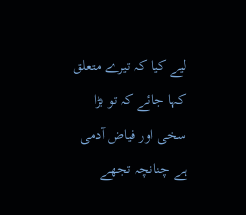لیے کیا کہ تیرے متعلق کہا جائے کہ تو بڑا سخی اور فیاض آدمی ہے چنانچہ تجھے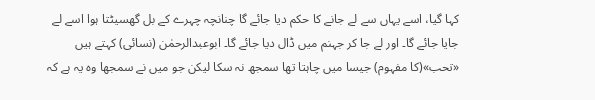کہا گیا، اسے یہاں سے لے جانے کا حکم دیا جائے گا چنانچہ چہرے کے بل گھسیٹتا ہوا اسے لے جایا جائے گا۔ اور لے جا کر جہنم میں ڈال دیا جائے گا۔ ابوعبدالرحمٰن (نسائی) کہتے ہیں «تحب»(کا مفہوم) جیسا میں چاہتا تھا سمجھ نہ سکا لیکن جو میں نے سمجھا وہ یہ ہے کہ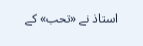استاذ نے «تحب» کے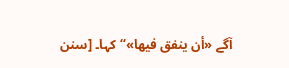آگے «أن ينفق فيها»“ کہا۔ [سنن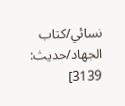نسائي/كتاب الجهاد/حدیث: 3139]